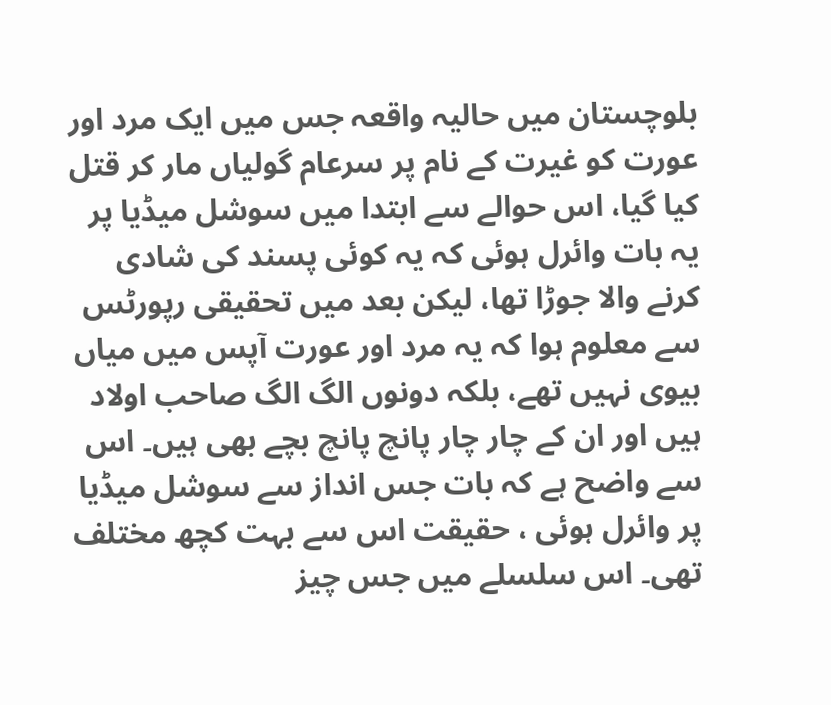بلوچستان میں حالیہ واقعہ جس میں ایک مرد اور عورت کو غیرت کے نام پر سرعام گولیاں مار کر قتل کیا گیا، اس حوالے سے ابتدا میں سوشل میڈیا پر یہ بات وائرل ہوئی کہ یہ کوئی پسند کی شادی کرنے والا جوڑا تھا، لیکن بعد میں تحقیقی رپورٹس سے معلوم ہوا کہ یہ مرد اور عورت آپس میں میاں بیوی نہیں تھے، بلکہ دونوں الگ الگ صاحب اولاد ہیں اور ان کے چار چار پانچ پانچ بچے بھی ہیں۔ اس سے واضح ہے کہ بات جس انداز سے سوشل میڈیا پر وائرل ہوئی ، حقیقت اس سے بہت کچھ مختلف تھی۔ اس سلسلے میں جس چیز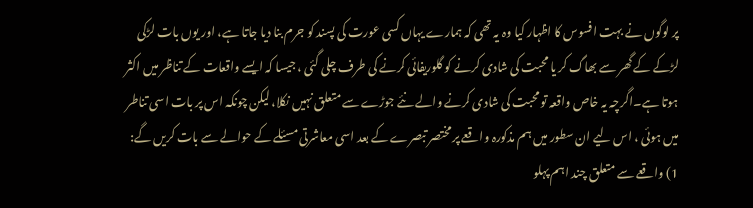پر لوگوں نے بہت افسوس کا اظہار کیا وہ یہ تھی کہ ہمارے یہاں کسی عورت کی پسند کو جرم بنا دیا جاتا ہے، اور یوں بات لڑکی لڑکے کے گھر سے بھاگ کر یا محبت کی شادی کرنے کو گلوریفائی کرنے کی طرف چلی گئی ، جیسا کہ ایسے واقعات کے تناظر میں اکثر ہوتا ہے۔اگرچہ یہ خاص واقعہ تو محبت کی شادی کرنے والے نئے جوڑے سے متعلق نہیں نکلا، لیکن چونکہ اس پر بات اسی تناطر میں ہوئی ، اس لیے ان سطور میں ہم مذکورہ واقعے پر مختصر تبصرے کے بعد اسی معاشرتی مسئلے کے حوالے سے بات کریں گے:
1) واقعے سے متعلق چند اہم پہلو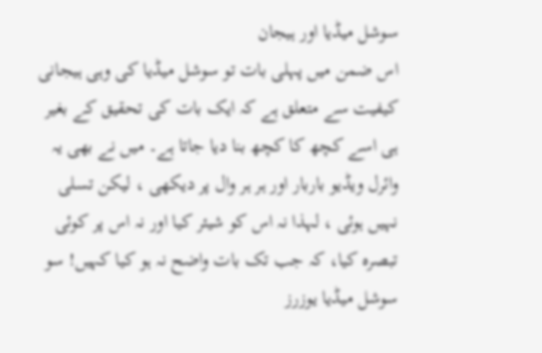سوشل میڈیا اور ہیجان
اس ضمن میں پہلی بات تو سوشل میڈیا کی وہی ہیجانی کیفیت سے متعلق ہے کہ ایک بات کی تحقیق کے بغیر ہی اسے کچھ کا کچھ بنا دیا جاتا ہے۔ میں نے بھی یہ وائرل ویڈیو باربار اور ہر ہر وال پر دیکھی ، لیکن تسلی نہیں ہوئی ، لہذا نہ اس کو شیئر کیا اور نہ اس پر کوئی تبصرہ کیا، کہ جب تک بات واضح نہ ہو کیا کہیں! سو سوشل میڈیا یوزرز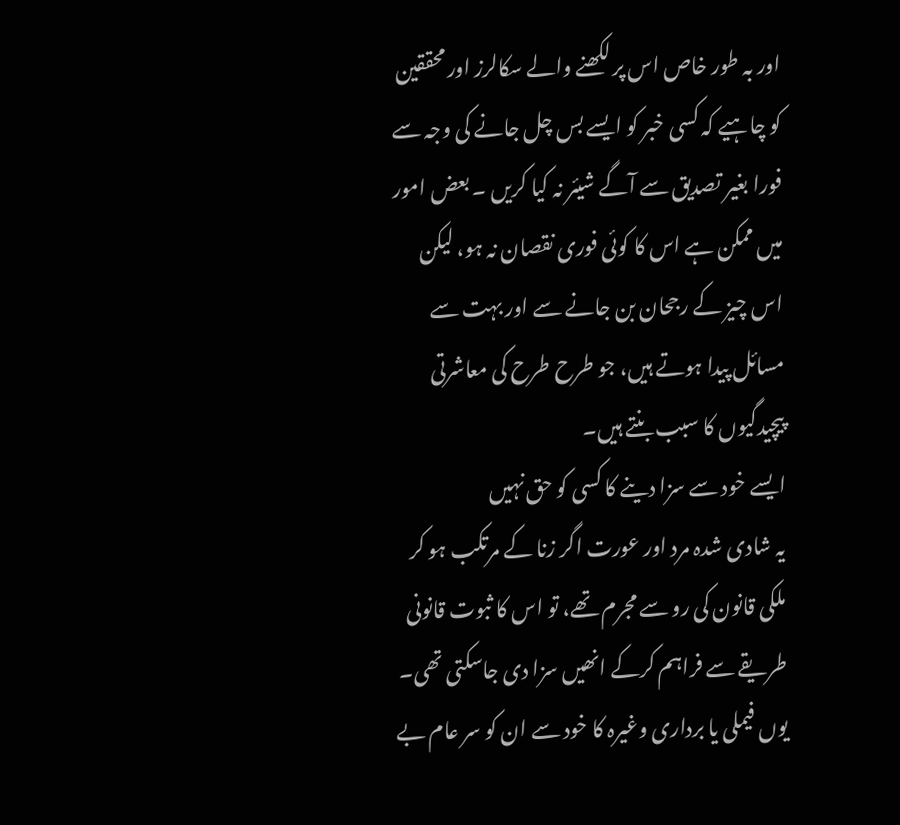اور بہ طور خاص اس پر لکھنے والے سکالرز اور محققین کو چاہیے کہ کسی خبر کو ایسے بس چل جانے کی وجہ سے فورا بغیر تصدیق سے آگے شیئر نہ کیا کریں ۔ بعض امور میں ممکن ہے اس کا کوئی فوری نقصان نہ ہو، لیکن اس چیز کے رجحان بن جانے سے اور بہت سے مسائل پیدا ہوتے ہیں، جو طرح طرح کی معاشرتی پیچیدگیوں کا سبب بنتے ہیں۔
ایسے خود سے سزا دینے کا کسی کو حق نہیں
یہ شادی شدہ مرد اور عورت اگر زنا کے مرتکب ہو کر ملکی قانون کی رو سے مجرم تھے، تو اس کا ثبوت قانونی طریقے سے فراہم کرکے انھیں سزا دی جاسکتی تھی۔ یوں فیملی یا برداری وغیرہ کا خود سے ان کو سر عام بے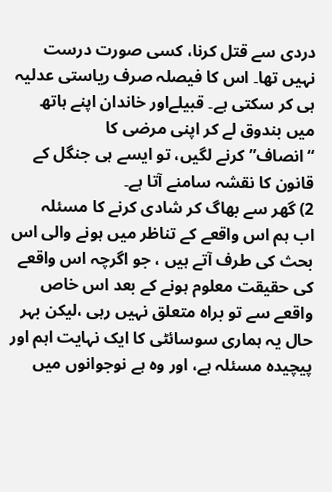دردی سے قتل کرنا، کسی صورت درست نہیں تھا۔ اس کا فیصلہ صرف ریاستی عدلیہ ہی کر سکتی ہے۔ قبیلےاور خاندان اپنے ہاتھ میں بندوق لے کر اپنی مرضی کا “انصاف”کرنے لگیں، تو ایسے ہی جنگل کے قانون کا نقشہ سامنے آتا ہے۔
2) گھر سے بھاگ کر شادی کرنے کا مسئلہ
اب ہم اس واقعے کے تناظر میں ہونے والی اس بحث کی طرف آتے ہیں ، جو اگرچہ اس واقعے کی حقیقت معلوم ہونے کے بعد اس خاص واقعے سے تو براہ متعلق نہیں رہی ،لیکن بہر حال یہ ہماری سوسائٹی کا ایک نہایت اہم اور پیچیدہ مسئلہ ہے، اور وہ ہے نوجوانوں میں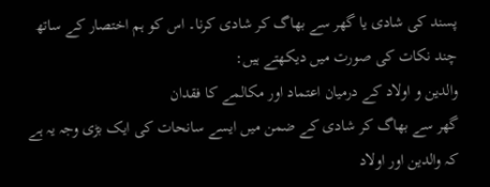پسند کی شادی یا گھر سے بھاگ کر شادی کرنا۔ اس کو ہم اختصار کے ساتھ چند نکات کی صورت میں دیکھتے ہیں:
والدین و اولاد کے درمیان اعتماد اور مکالمے کا فقدان
گھر سے بھاگ کر شادی کے ضمن میں ایسے سانحات کی ایک بڑی وجہ یہ ہے کہ والدین اور اولاد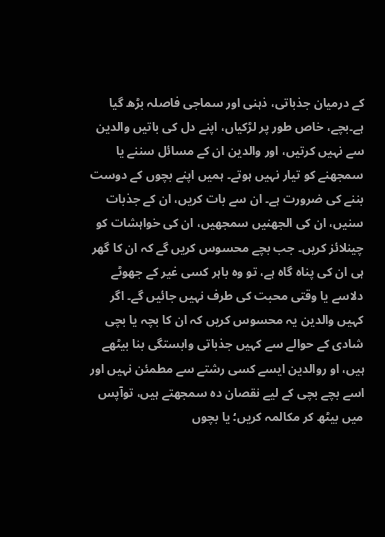کے درمیان جذباتی، ذہنی اور سماجی فاصلہ بڑھ گیا ہے۔بچے، خاص طور پر لڑکیاں، اپنے دل کی باتیں والدین سے نہیں کرتیں، اور والدین ان کے مسائل سننے یا سمجھنے کو تیار نہیں ہوتے۔ ہمیں اپنے بچوں کے دوست بننے کی ضرورت ہے۔ ان سے بات کریں، ان کے جذبات سنیں، ان کی الجھنیں سمجھیں، ان کی خواہشات کو چینلائز کریں۔ جب بچے محسوس کریں گے کہ ان کا گھر ہی ان کی پناہ گاہ ہے، تو وہ باہر کسی غیر کے جھوٹے دلاسے یا وقتی محبت کی طرف نہیں جائیں گے۔ اگر کہیں والدین یہ محسوس کریں کہ ان کا بچہ یا بچی شادی کے حوالے سے کہیں جذباتی وابستگی بنا بیٹھے ہیں، او روالدین ایسے کسی رشتے سے مطمئن نہیں اور اسے بچے بچی کے لیے نقصان دہ سمجھتے ہیں، توآپس میں بیٹھ کر مکالمہ کریں؛ یا بچوں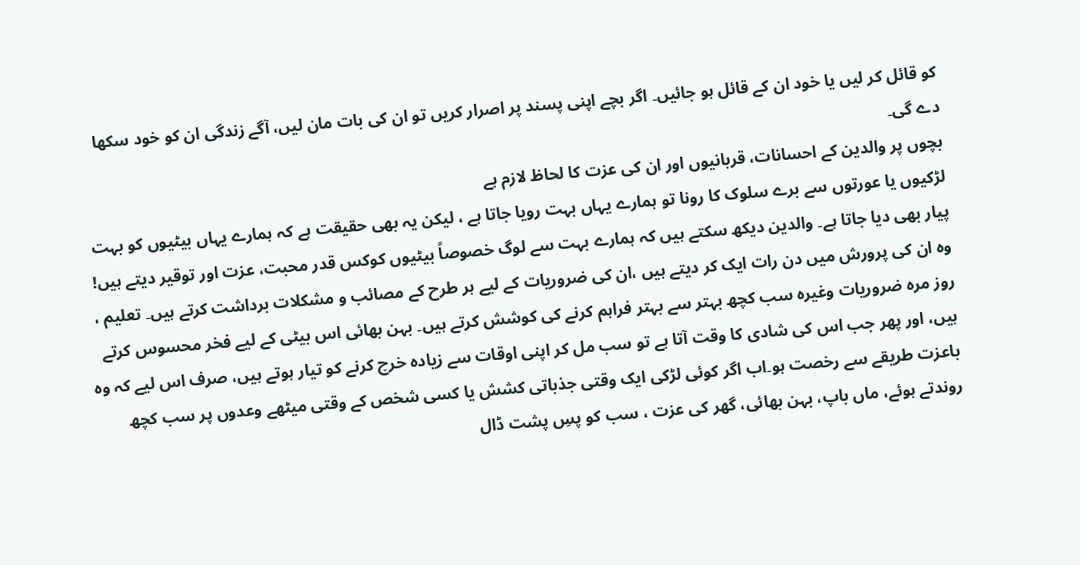کو قائل کر لیں یا خود ان کے قائل ہو جائیں۔ اگر بچے اپنی پسند پر اصرار کریں تو ان کی بات مان لیں، آگے زندگی ان کو خود سکھا دے گی۔
بچوں پر والدین کے احسانات، قربانیوں اور ان کی عزت کا لحاظ لازم ہے
لڑکیوں یا عورتوں سے برے سلوک کا رونا تو ہمارے یہاں بہت رویا جاتا ہے ، لیکن یہ بھی حقیقت ہے کہ ہمارے یہاں بیٹیوں کو بہت پیار بھی دیا جاتا ہے۔ والدین دیکھ سکتے ہیں کہ ہمارے بہت سے لوگ خصوصاً بیٹیوں کوکس قدر محبت، عزت اور توقیر دیتے ہیں! وہ ان کی پرورش میں دن رات ایک کر دیتے ہیں ،ان کی ضروریات کے لیے ہر طرح کے مصائب و مشکلات برداشت کرتے ہیں۔ تعلیم ، روز مرہ ضروریات وغیرہ سب کچھ بہتر سے بہتر فراہم کرنے کی کوشش کرتے ہیں۔ بہن بھائی اس بیٹی کے لیے فخر محسوس کرتے ہیں، اور پھر جب اس کی شادی کا وقت آتا ہے تو سب مل کر اپنی اوقات سے زیادہ خرچ کرنے کو تیار ہوتے ہیں، صرف اس لیے کہ وہ باعزت طریقے سے رخصت ہو۔اب اگر کوئی لڑکی ایک وقتی جذباتی کشش یا کسی شخص کے وقتی میٹھے وعدوں پر سب کچھ روندتے ہوئے، ماں باپ، بہن بھائی، گھر کی عزت ، سب کو پسِ پشت ڈال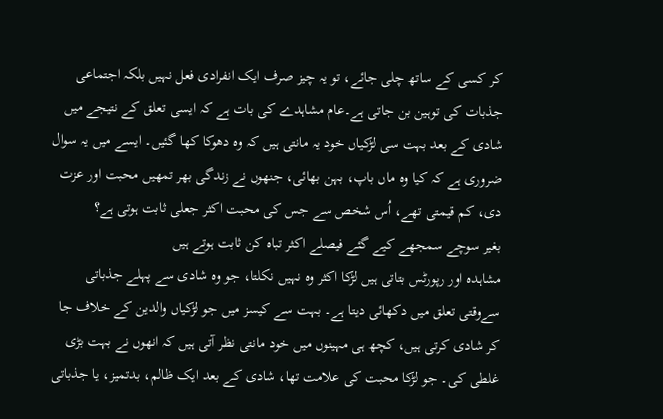کر کسی کے ساتھ چلی جائے، تو یہ چیز صرف ایک انفرادی فعل نہیں بلکہ اجتماعی جذبات کی توہین بن جاتی ہے۔عام مشاہدے کی بات ہے کہ ایسی تعلق کے نتیجے میں شادی کے بعد بہت سی لڑکیاں خود یہ مانتی ہیں کہ وہ دھوکا کھا گئیں۔ ایسے میں یہ سوال ضروری ہے کہ کیا وہ ماں باپ، بہن بھائی، جنھوں نے زندگی بھر تمھیں محبت اور عزت دی، کم قیمتی تھے، اُس شخص سے جس کی محبت اکثر جعلی ثابت ہوتی ہے؟
بغیر سوچے سمجھے کیے گئے فیصلے اکثر تباہ کن ثابت ہوتے ہیں
مشاہدہ اور رپورٹس بتاتی ہیں لڑکا اکثر وہ نہیں نکلتا، جو وہ شادی سے پہلے جذباتی سےوقتی تعلق میں دکھائی دیتا ہے۔ بہت سے کیسز میں جو لڑکیاں والدین کے خلاف جا کر شادی کرتی ہیں، کچھ ہی مہینوں میں خود مانتی نظر آتی ہیں کہ انھوں نے بہت بڑی غلطی کی۔ جو لڑکا محبت کی علامت تھا، شادی کے بعد ایک ظالم، بدتمیز، یا جذباتی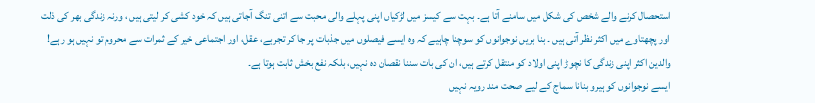استحصال کرنے والے شخص کی شکل میں سامنے آتا ہے۔ بہت سے کیسز میں لڑکیاں اپنی پہلے والی محبت سے اتنی تنگ آجاتی ہیں کہ خود کشی کر لیتی ہیں ، ورنہ زندگی بھر کی ذلت اور پچھتاوے میں اکثر نظر آتی ہیں ۔ بنا بریں نوجوانوں کو سوچنا چاہیے کہ وہ ایسے فیصلوں میں جذبات پر جا کر تجربے، عقل، اور اجتماعی خیر کے ثمرات سے محروم تو نہیں ہو رہے! والدین اکثر اپنی زندگی کا نچوڑ اپنی اولاد کو منتقل کرتے ہیں، ان کی بات سننا نقصان دہ نہیں، بلکہ نفع بخش ثابت ہوتا ہے۔
ایسے نوجوانوں کو ہیرو بنانا سماج کے لیے صحت مند رویہ نہیں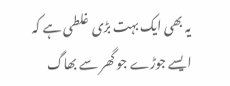یہ بھی ایک بہت بڑی غلطی ہے کہ ایسے جوڑے جو گھر سے بھاگ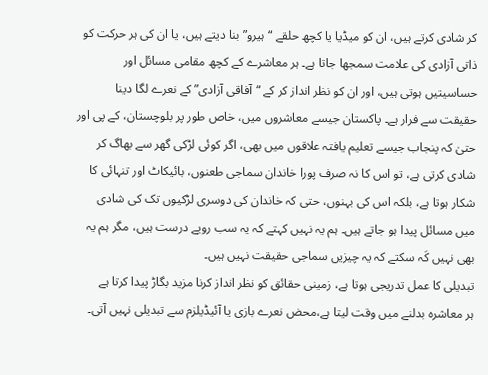کر شادی کرتے ہیں، ان کو میڈیا یا کچھ حلقے “ہیرو” بنا دیتے ہیں، یا ان کی ہر حرکت کو ذاتی آزادی کی علامت سمجھا جاتا ہے۔ ہر معاشرے کے کچھ مقامی مسائل اور حساسیتیں ہوتی ہیں، اور ان کو نظر انداز کر کے “آفاقی آزادی” کے نعرے لگا دینا حقیقت سے فرار ہے۔ پاکستان جیسے معاشروں میں، خاص طور پر بلوچستان، کے پی اور حتیٰ کہ پنجاب جیسے تعلیم یافتہ علاقوں میں بھی، اگر کوئی لڑکی گھر سے بھاگ کر شادی کرتی ہے، تو اس کا نہ صرف پورا خاندان سماجی طعنوں، بائیکاٹ اور تنہائی کا شکار ہوتا ہے، بلکہ اس کی بہنوں، حتی کہ خاندان کی دوسری لڑکیوں تک کی شادی میں مسائل پیدا ہو جاتے ہیں۔ ہم یہ نہیں کہتے کہ یہ سب رویے درست ہیں، مگر ہم یہ بھی نہیں کَہ سکتے کہ یہ چیزیں سماجی حقیقت نہیں ہیں۔
تبدیلی کا عمل تدریجی ہوتا ہے، زمینی حقائق کو نظر انداز کرنا مزید بگاڑ پیدا کرتا ہے
ہر معاشرہ بدلنے میں وقت لیتا ہے،محض نعرے بازی یا آئیڈیلزم سے تبدیلی نہیں آتی۔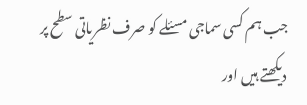جب ہم کسی سماجی مسئلے کو صرف نظریاتی سطح پر دیکھتے ہیں اور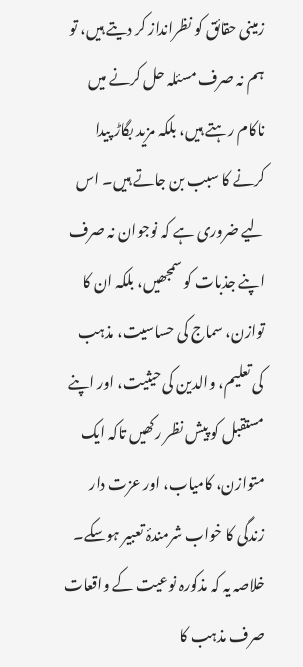زمینی حقائق کو نظرانداز کر دیتے ہیں، تو ہم نہ صرف مسئلہ حل کرنے میں ناکام رہتے ہیں، بلکہ مزید بگاڑ پیدا کرنے کا سبب بن جاتے ہیں۔ اس لیے ضروری ہے کہ نوجوان نہ صرف اپنے جذبات کو سمجھیں، بلکہ ان کا توازن، سماج کی حساسیت، مذہب کی تعلیم، والدین کی حیثیت، اور اپنے مستقبل کو پیش نظر رکھیں تاکہ ایک متوازن، کامیاب، اور عزت دار زندگی کا خواب شرمندۂ تعبیر ہوسکے۔
خلاصہ یہ کہ مذکورہ نوعیت کے واقعات صرف مذہب کا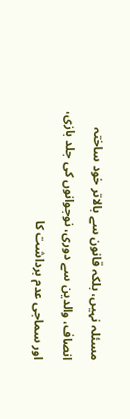مسئلہ نہیں، بلکہ قانون سے بالاتر خود ساختہ انصاف، والدین سے دوری، نوجوانوں کی جلد بازی، اور سماجی عدم برداشت کا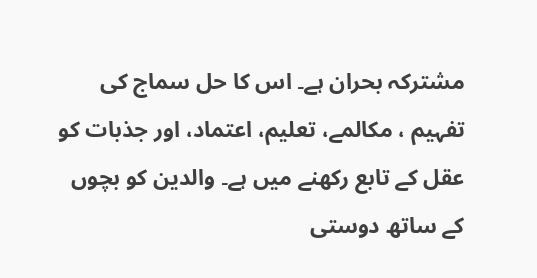مشترکہ بحران ہے۔ اس کا حل سماج کی تفہیم ، مکالمے، تعلیم، اعتماد، اور جذبات کو عقل کے تابع رکھنے میں ہے۔ والدین کو بچوں کے ساتھ دوستی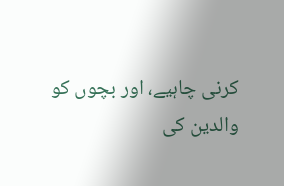کرنی چاہیے، اور بچوں کو والدین کی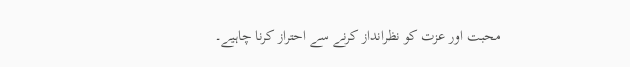محبت اور عزت کو نظرانداز کرنے سے احتراز کرنا چاہیے۔